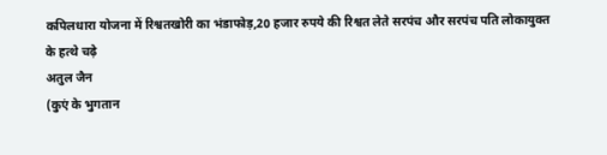कपिलधारा योजना में रिश्वतखोरी का भंडाफोड़,20 हजार रुपये की रिश्वत लेते सरपंच और सरपंच पति लोकायुक्त के हत्थे चढ़े
अतुल जैन
(कुएं के भुगतान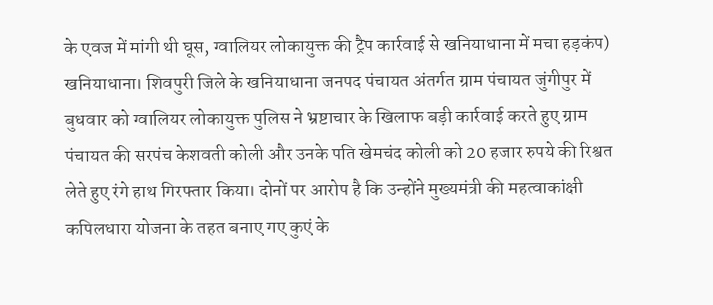के एवज में मांगी थी घूस, ग्वालियर लोकायुक्त की ट्रैप कार्रवाई से खनियाधाना में मचा हड़कंप)
खनियाधाना। शिवपुरी जिले के खनियाधाना जनपद पंचायत अंतर्गत ग्राम पंचायत जुंगीपुर में बुधवार को ग्वालियर लोकायुक्त पुलिस ने भ्रष्टाचार के खिलाफ बड़ी कार्रवाई करते हुए ग्राम पंचायत की सरपंच केशवती कोली और उनके पति खेमचंद कोली को 20 हजार रुपये की रिश्वत लेते हुए रंगे हाथ गिरफ्तार किया। दोनों पर आरोप है कि उन्होंने मुख्यमंत्री की महत्वाकांक्षी कपिलधारा योजना के तहत बनाए गए कुएं के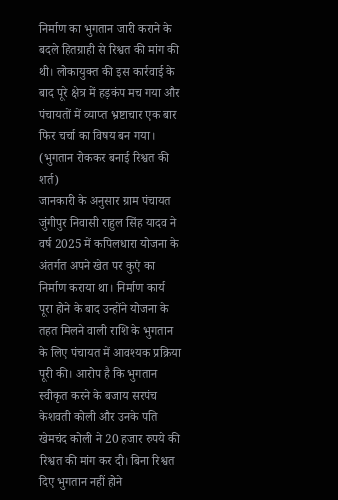निर्माण का भुगतान जारी कराने के बदले हितग्राही से रिश्वत की मांग की थी। लोकायुक्त की इस कार्रवाई के बाद पूरे क्षेत्र में हड़कंप मच गया और पंचायतों में व्याप्त भ्रष्टाचार एक बार फिर चर्चा का विषय बन गया।
(भुगतान रोककर बनाई रिश्वत की शर्त)
जानकारी के अनुसार ग्राम पंचायत जुंगीपुर निवासी राहुल सिंह यादव ने वर्ष 2025 में कपिलधारा योजना के अंतर्गत अपने खेत पर कुएं का निर्माण कराया था। निर्माण कार्य पूरा होने के बाद उन्होंने योजना के तहत मिलने वाली राशि के भुगतान के लिए पंचायत में आवश्यक प्रक्रिया पूरी की। आरोप है कि भुगतान स्वीकृत करने के बजाय सरपंच केशवती कोली और उनके पति खेमचंद कोली ने 20 हजार रुपये की रिश्वत की मांग कर दी। बिना रिश्वत दिए भुगतान नहीं होने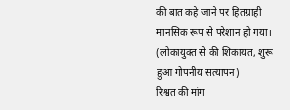की बात कहे जाने पर हितग्राही मानसिक रूप से परेशान हो गया।
(लोकायुक्त से की शिकायत, शुरू हुआ गोपनीय सत्यापन)
रिश्वत की मांग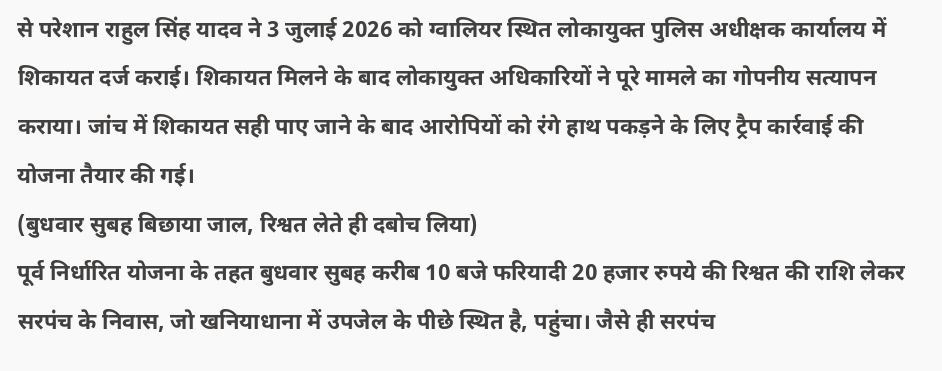से परेशान राहुल सिंह यादव ने 3 जुलाई 2026 को ग्वालियर स्थित लोकायुक्त पुलिस अधीक्षक कार्यालय में शिकायत दर्ज कराई। शिकायत मिलने के बाद लोकायुक्त अधिकारियों ने पूरे मामले का गोपनीय सत्यापन कराया। जांच में शिकायत सही पाए जाने के बाद आरोपियों को रंगे हाथ पकड़ने के लिए ट्रैप कार्रवाई की योजना तैयार की गई।
(बुधवार सुबह बिछाया जाल, रिश्वत लेते ही दबोच लिया)
पूर्व निर्धारित योजना के तहत बुधवार सुबह करीब 10 बजे फरियादी 20 हजार रुपये की रिश्वत की राशि लेकर सरपंच के निवास, जो खनियाधाना में उपजेल के पीछे स्थित है, पहुंचा। जैसे ही सरपंच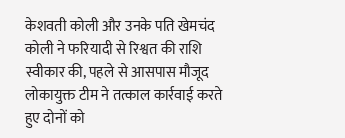केशवती कोली और उनके पति खेमचंद कोली ने फरियादी से रिश्वत की राशि स्वीकार की, पहले से आसपास मौजूद लोकायुक्त टीम ने तत्काल कार्रवाई करते हुए दोनों को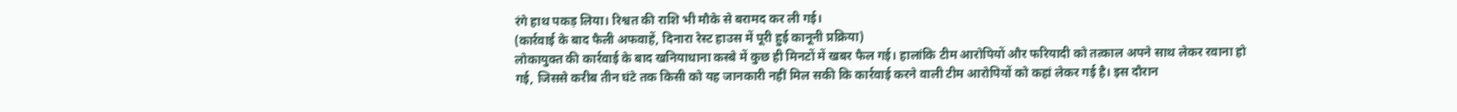रंगे हाथ पकड़ लिया। रिश्वत की राशि भी मौके से बरामद कर ली गई।
(कार्रवाई के बाद फैली अफवाहें, दिनारा रेस्ट हाउस में पूरी हुई कानूनी प्रक्रिया)
लोकायुक्त की कार्रवाई के बाद खनियाधाना कस्बे में कुछ ही मिनटों में खबर फैल गई। हालांकि टीम आरोपियों और फरियादी को तत्काल अपने साथ लेकर रवाना हो गई, जिससे करीब तीन घंटे तक किसी को यह जानकारी नहीं मिल सकी कि कार्रवाई करने वाली टीम आरोपियों को कहां लेकर गई है। इस दौरान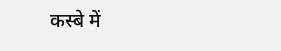कस्बे में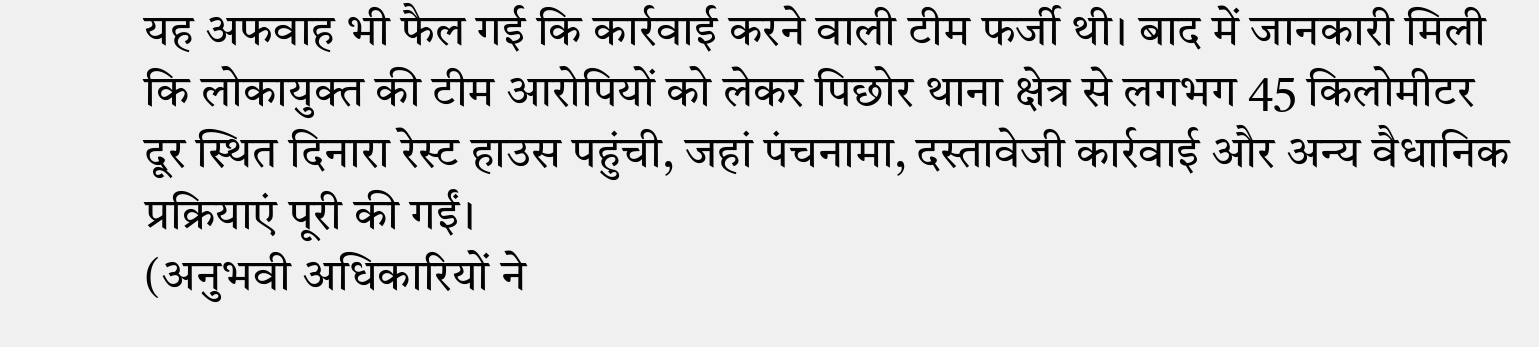यह अफवाह भी फैल गई कि कार्रवाई करने वाली टीम फर्जी थी। बाद में जानकारी मिली कि लोकायुक्त की टीम आरोपियों को लेकर पिछोर थाना क्षेत्र से लगभग 45 किलोमीटर दूर स्थित दिनारा रेस्ट हाउस पहुंची, जहां पंचनामा, दस्तावेजी कार्रवाई और अन्य वैधानिक प्रक्रियाएं पूरी की गईं।
(अनुभवी अधिकारियों ने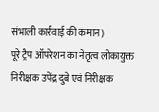संभाली कार्रवाई की कमान)
पूरे ट्रैप ऑपरेशन का नेतृत्व लोकायुक्त निरीक्षक उपेंद्र दुबे एवं निरीक्षक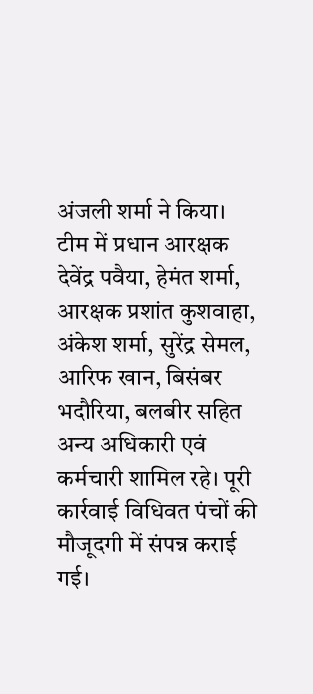अंजली शर्मा ने किया। टीम में प्रधान आरक्षक देवेंद्र पवैया, हेमंत शर्मा, आरक्षक प्रशांत कुशवाहा, अंकेश शर्मा, सुरेंद्र सेमल, आरिफ खान, बिसंबर भदौरिया, बलबीर सहित अन्य अधिकारी एवं कर्मचारी शामिल रहे। पूरी कार्रवाई विधिवत पंचों की मौजूदगी में संपन्न कराई गई।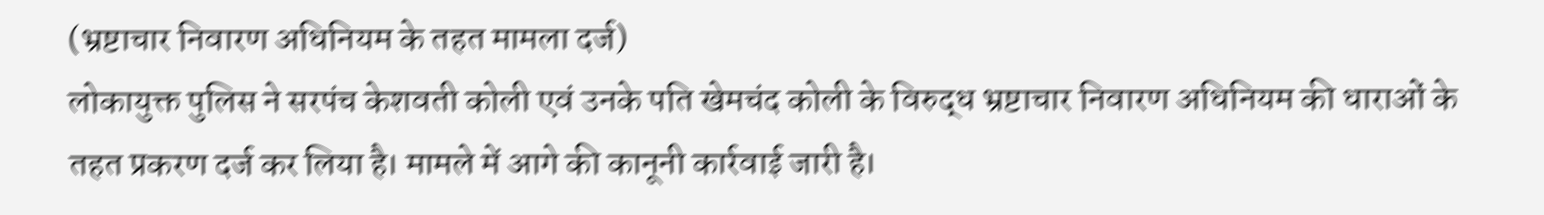(भ्रष्टाचार निवारण अधिनियम के तहत मामला दर्ज)
लोकायुक्त पुलिस ने सरपंच केशवती कोली एवं उनके पति खेमचंद कोली के विरुद्ध भ्रष्टाचार निवारण अधिनियम की धाराओं के तहत प्रकरण दर्ज कर लिया है। मामले में आगे की कानूनी कार्रवाई जारी है।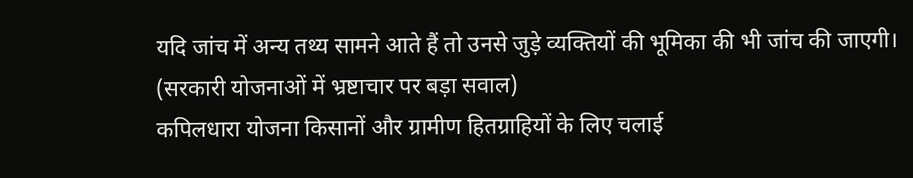यदि जांच में अन्य तथ्य सामने आते हैं तो उनसे जुड़े व्यक्तियों की भूमिका की भी जांच की जाएगी।
(सरकारी योजनाओं में भ्रष्टाचार पर बड़ा सवाल)
कपिलधारा योजना किसानों और ग्रामीण हितग्राहियों के लिए चलाई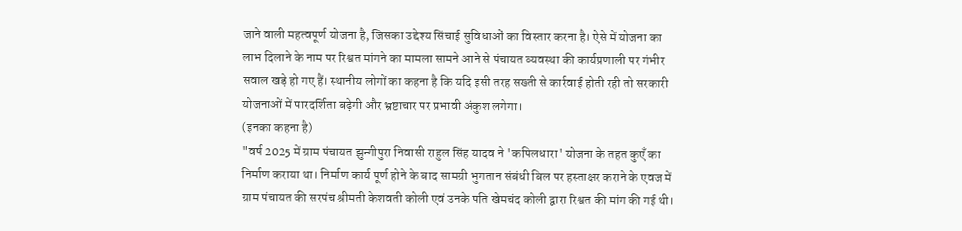जाने वाली महत्वपूर्ण योजना है, जिसका उद्देश्य सिंचाई सुविधाओं का विस्तार करना है। ऐसे में योजना का लाभ दिलाने के नाम पर रिश्वत मांगने का मामला सामने आने से पंचायत व्यवस्था की कार्यप्रणाली पर गंभीर सवाल खड़े हो गए हैं। स्थानीय लोगों का कहना है कि यदि इसी तरह सख्ती से कार्रवाई होती रही तो सरकारी योजनाओं में पारदर्शिता बढ़ेगी और भ्रष्टाचार पर प्रभावी अंकुश लगेगा।
(इनका कहना है)
"वर्ष 2025 में ग्राम पंचायत झुन्गीपुरा निवासी राहुल सिंह यादव ने 'कपिलधारा' योजना के तहत कुएँ का निर्माण कराया था। निर्माण कार्य पूर्ण होने के बाद सामग्री भुगतान संबंधी बिल पर हस्ताक्षर कराने के एवज में ग्राम पंचायत की सरपंच श्रीमती केशवती कोली एवं उनके पति खेमचंद कोली द्वारा रिश्वत की मांग की गई थी।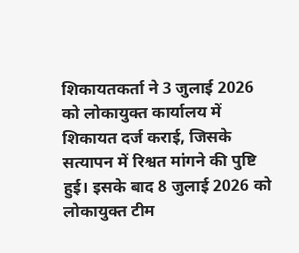शिकायतकर्ता ने 3 जुलाई 2026 को लोकायुक्त कार्यालय में शिकायत दर्ज कराई, जिसके सत्यापन में रिश्वत मांगने की पुष्टि हुई। इसके बाद 8 जुलाई 2026 को लोकायुक्त टीम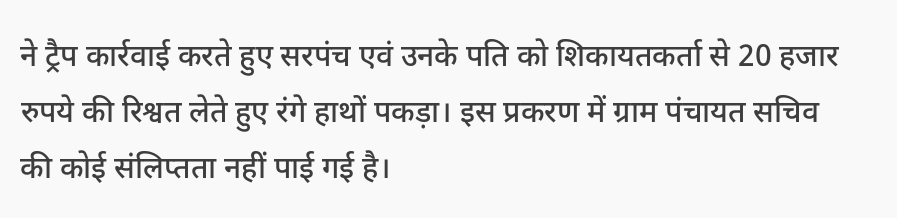ने ट्रैप कार्रवाई करते हुए सरपंच एवं उनके पति को शिकायतकर्ता से 20 हजार रुपये की रिश्वत लेते हुए रंगे हाथों पकड़ा। इस प्रकरण में ग्राम पंचायत सचिव की कोई संलिप्तता नहीं पाई गई है।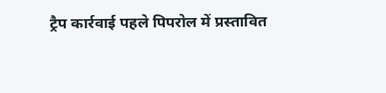ट्रैप कार्रवाई पहले पिपरोल में प्रस्तावित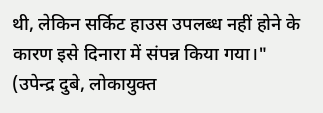थी, लेकिन सर्किट हाउस उपलब्ध नहीं होने के कारण इसे दिनारा में संपन्न किया गया।"
(उपेन्द्र दुबे, लोकायुक्त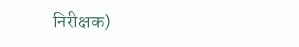निरीक्षक)